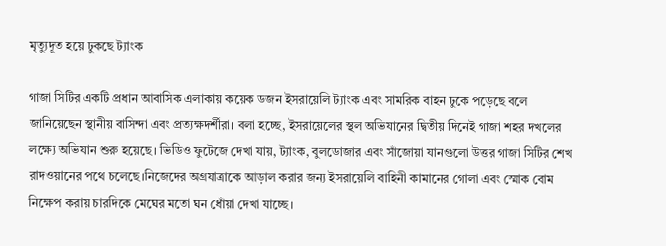মৃত্যুদূত হয়ে ঢুকছে ট্যাংক

গাজা সিটির একটি প্রধান আবাসিক এলাকায় কয়েক ডজন ইসরায়েলি ট্যাংক এবং সামরিক বাহন ঢুকে পড়েছে বলে জানিয়েছেন স্থানীয় বাসিন্দা এবং প্রত্যক্ষদর্শীরা। বলা হচ্ছে, ইসরায়েলের স্থল অভিযানের দ্বিতীয় দিনেই গাজা শহর দখলের লক্ষ্যে অভিযান শুরু হয়েছে। ভিডিও ফুটেজে দেখা যায়, ট্যাংক, বুলডোজার এবং সাঁজোয়া যানগুলো উত্তর গাজা সিটির শেখ রাদওয়ানের পথে চলেছে।নিজেদের অগ্রযাত্রাকে আড়াল করার জন্য ইসরায়েলি বাহিনী কামানের গোলা এবং স্মোক বোম নিক্ষেপ করায় চারদিকে মেঘের মতো ঘন ধোঁয়া দেখা যাচ্ছে।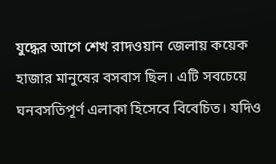যুদ্ধের আগে শেখ রাদওয়ান জেলায় কয়েক হাজার মানুষের বসবাস ছিল। এটি সবচেয়ে ঘনবসতিপূর্ণ এলাকা হিসেবে বিবেচিত। যদিও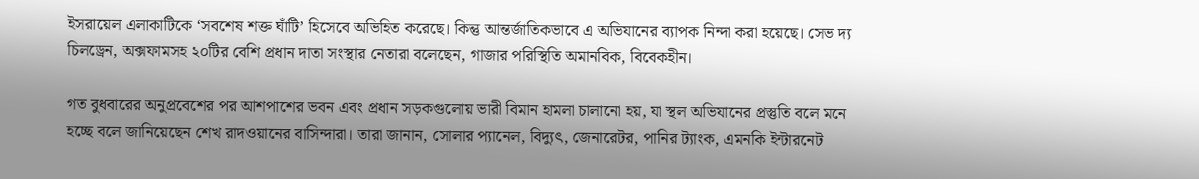ইসরায়েল এলাকাটিকে ‘সবশেষ শক্ত ঘাঁটি’ হিসেবে অভিহিত করেছে। কিন্তু আন্তর্জাতিকভাবে এ অভিযানের ব্যাপক নিন্দা করা হয়েছে। সেভ দ্য চিলড্রেন, অক্সফামসহ ২০টির বেশি প্রধান দাতা সংস্থার নেতারা বলেছেন, গাজার পরিস্থিতি অমানবিক, বিবেকহীন।

গত বুধবারের অনুপ্রবেশের পর আশপাশের ভবন এবং প্রধান সড়কগুলোয় ভারী বিমান হামলা চালানো হয়, যা স্থল অভিযানের প্রস্তুতি বলে মনে হচ্ছে বলে জানিয়েছেন শেখ রাদওয়ানের বাসিন্দারা। তারা জানান, সোলার প্যানেল, বিদ্যুৎ, জেনারেটর, পানির ট্যাংক, এমনকি ইন্টারনেট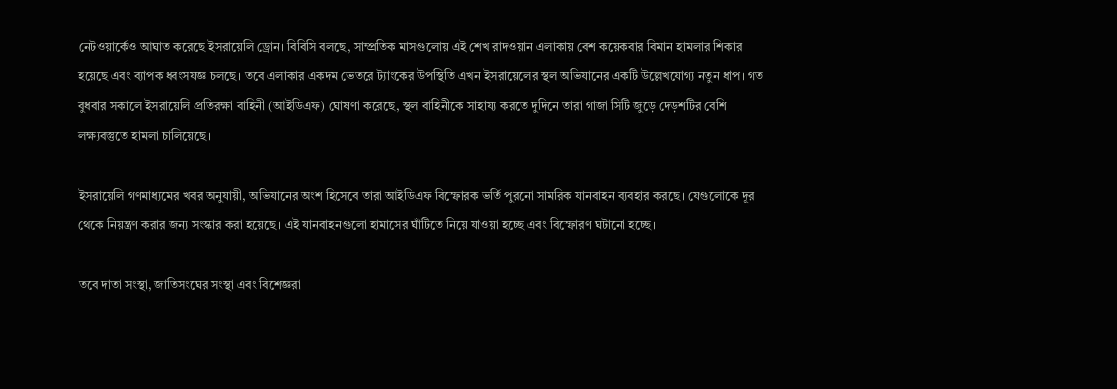নেটওয়ার্কেও আঘাত করেছে ইসরায়েলি ড্রোন। বিবিসি বলছে, সাম্প্রতিক মাসগুলোয় এই শেখ রাদওয়ান এলাকায় বেশ কয়েকবার বিমান হামলার শিকার হয়েছে এবং ব্যাপক ধ্বংসযজ্ঞ চলছে। তবে এলাকার একদম ভেতরে ট্যাংকের উপস্থিতি এখন ইসরায়েলের স্থল অভিযানের একটি উল্লেখযোগ্য নতুন ধাপ। গত বুধবার সকালে ইসরায়েলি প্রতিরক্ষা বাহিনী (আইডিএফ) ঘোষণা করেছে, স্থল বাহিনীকে সাহায্য করতে দুদিনে তারা গাজা সিটি জুড়ে দেড়শটির বেশি লক্ষ্যবস্তুতে হামলা চালিয়েছে।

ইসরায়েলি গণমাধ্যমের খবর অনুযায়ী, অভিযানের অংশ হিসেবে তারা আইডিএফ বিস্ফোরক ভর্তি পুরনো সামরিক যানবাহন ব্যবহার করছে। যেগুলোকে দূর থেকে নিয়ন্ত্রণ করার জন্য সংস্কার করা হয়েছে। এই যানবাহনগুলো হামাসের ঘাঁটিতে নিয়ে যাওয়া হচ্ছে এবং বিস্ফোরণ ঘটানো হচ্ছে।

তবে দাতা সংস্থা, জাতিসংঘের সংস্থা এবং বিশেজ্ঞরা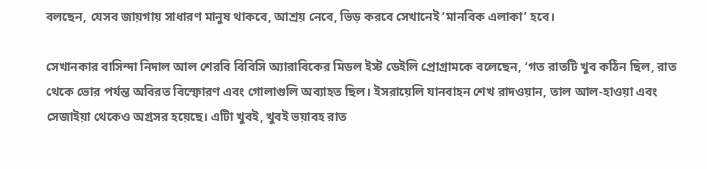বলছেন, যেসব জায়গায় সাধারণ মানুষ থাকবে, আশ্রয় নেবে, ভিড় করবে সেখানেই ‘মানবিক এলাকা’ হবে।

সেখানকার বাসিন্দা নিদাল আল শেরবি বিবিসি অ্যারাবিকের মিডল ইস্ট ডেইলি প্রোগ্রামকে বলেছেন, ‘গত রাতটি খুব কঠিন ছিল, রাত থেকে ভোর পর্যন্ত অবিরত বিস্ফোরণ এবং গোলাগুলি অব্যাহত ছিল। ইসরায়েলি যানবাহন শেখ রাদওয়ান, তাল আল-হাওয়া এবং সেজাইয়া থেকেও অগ্রসর হয়েছে। এটিা খুবই, খুবই ভয়াবহ রাত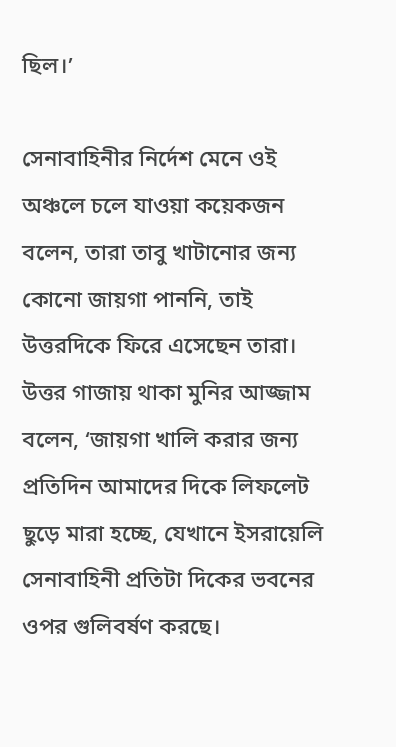ছিল।’

সেনাবাহিনীর নির্দেশ মেনে ওই অঞ্চলে চলে যাওয়া কয়েকজন বলেন, তারা তাবু খাটানোর জন্য কোনো জায়গা পাননি, তাই উত্তরদিকে ফিরে এসেছেন তারা। উত্তর গাজায় থাকা মুনির আজ্জাম বলেন, ‘জায়গা খালি করার জন্য প্রতিদিন আমাদের দিকে লিফলেট ছুড়ে মারা হচ্ছে, যেখানে ইসরায়েলি সেনাবাহিনী প্রতিটা দিকের ভবনের ওপর গুলিবর্ষণ করছে।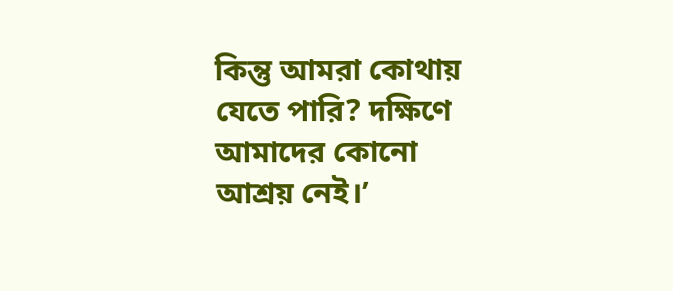কিন্তু আমরা কোথায় যেতে পারি? দক্ষিণে আমাদের কোনো আশ্রয় নেই।’